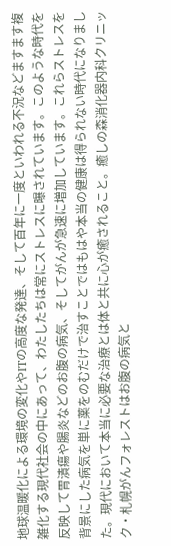地球温暖化による環境の変化やITの高度な発達、そして百年に一度といわれる不況などますます複雑化する現代社会の中にあって、わたしたちは常にストレスに曝されています。このような時代を反映して胃潰瘍や腸炎などのお腹の病気、そしてがんが急速に増加しています。これらストレスを背景にした病気を単に薬をのむだけで治すことではもはや本当の健康は得られない時代になりました。現代において本当に必要な治療とは体と共に心が癒されること。癒しの森消化器内科クリニック・札幌がんフォレストはお腹の病気と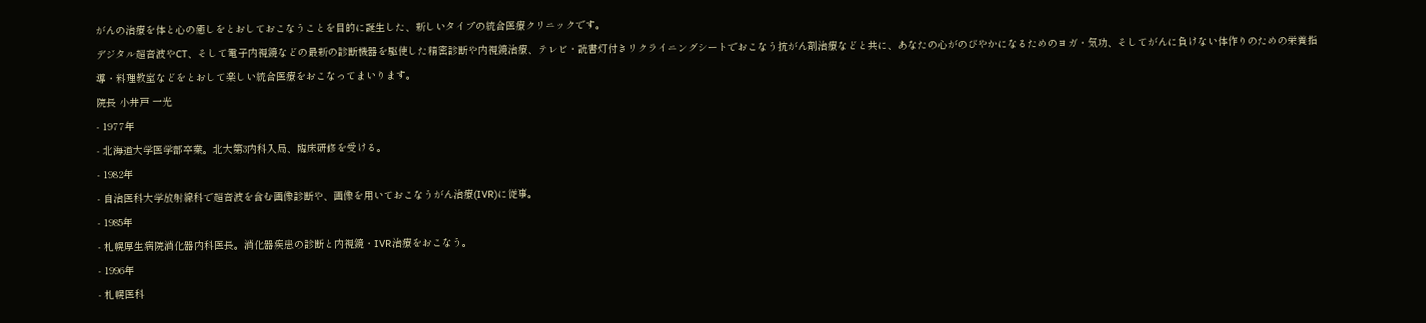がんの治療を体と心の癒しをとおしておこなうことを目的に誕生した、新しいタイプの統合医療クリニックです。
デジタル超音波やCT、そして電子内視鏡などの最新の診断機器を駆使した精密診断や内視鏡治療、テレビ・読書灯付きリクライニングシートでおこなう抗がん剤治療などと共に、あなたの心がのびやかになるためのヨガ・気功、そしてがんに負けない体作りのための栄養指導・料理教室などをとおして楽しい統合医療をおこなってまいります。
院長 小井戸 一光
- 1977年
- 北海道大学医学部卒業。北大第3内科入局、臨床研修を受ける。
- 1982年
- 自治医科大学放射線科で超音波を含む画像診断や、画像を用いておこなうがん治療(IVR)に従事。
- 1985年
- 札幌厚生病院消化器内科医長。消化器疾患の診断と内視鏡・IVR治療をおこなう。
- 1996年
- 札幌医科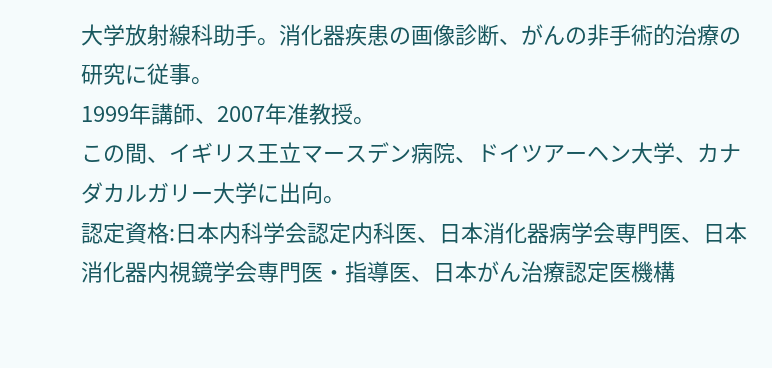大学放射線科助手。消化器疾患の画像診断、がんの非手術的治療の研究に従事。
1999年講師、2007年准教授。
この間、イギリス王立マースデン病院、ドイツアーヘン大学、カナダカルガリー大学に出向。
認定資格:日本内科学会認定内科医、日本消化器病学会専門医、日本消化器内視鏡学会専門医・指導医、日本がん治療認定医機構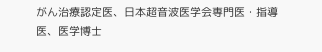がん治療認定医、日本超音波医学会専門医・指導医、医学博士